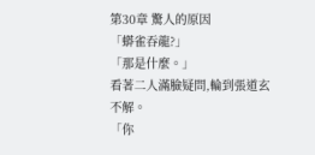第30章 驚人的原因
「蟒雀吞龍?」
「那是什麼。」
看著二人滿臉疑問,輪到張道玄不解。
「你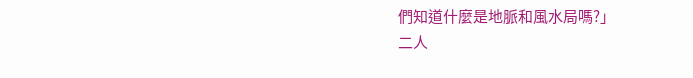們知道什麼是地脈和風水局嗎?」
二人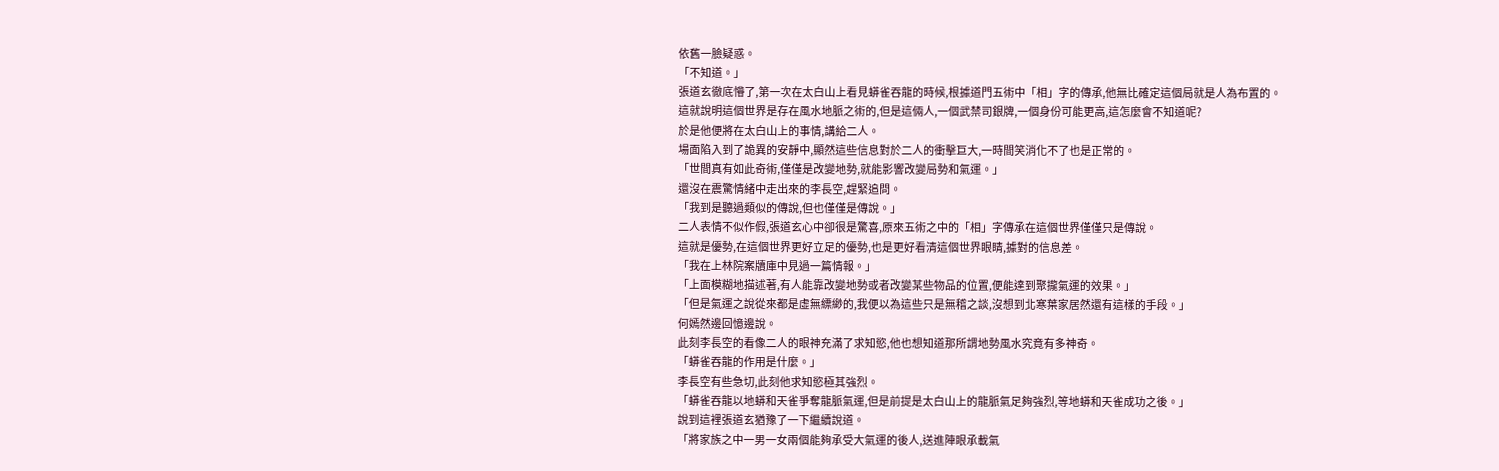依舊一臉疑惑。
「不知道。」
張道玄徹底懵了,第一次在太白山上看見蟒雀吞龍的時候,根據道門五術中「相」字的傳承,他無比確定這個局就是人為布置的。
這就說明這個世界是存在風水地脈之術的,但是這倆人,一個武禁司銀牌,一個身份可能更高,這怎麼會不知道呢?
於是他便將在太白山上的事情,講給二人。
場面陷入到了詭異的安靜中,顯然這些信息對於二人的衝擊巨大,一時間笑消化不了也是正常的。
「世間真有如此奇術,僅僅是改變地勢,就能影響改變局勢和氣運。」
還沒在震驚情緒中走出來的李長空,趕緊追問。
「我到是聽過類似的傳說,但也僅僅是傳說。」
二人表情不似作假,張道玄心中卻很是驚喜,原來五術之中的「相」字傳承在這個世界僅僅只是傳說。
這就是優勢,在這個世界更好立足的優勢,也是更好看清這個世界眼睛,據對的信息差。
「我在上林院案牘庫中見過一篇情報。」
「上面模糊地描述著,有人能靠改變地勢或者改變某些物品的位置,便能達到聚攏氣運的效果。」
「但是氣運之說從來都是虛無縹緲的,我便以為這些只是無稽之談,沒想到北寒葉家居然還有這樣的手段。」
何嫣然邊回憶邊說。
此刻李長空的看像二人的眼神充滿了求知慾,他也想知道那所謂地勢風水究竟有多神奇。
「蟒雀吞龍的作用是什麼。」
李長空有些急切,此刻他求知慾極其強烈。
「蟒雀吞龍以地蟒和天雀爭奪龍脈氣運,但是前提是太白山上的龍脈氣足夠強烈,等地蟒和天雀成功之後。」
說到這裡張道玄猶豫了一下繼續說道。
「將家族之中一男一女兩個能夠承受大氣運的後人,送進陣眼承載氣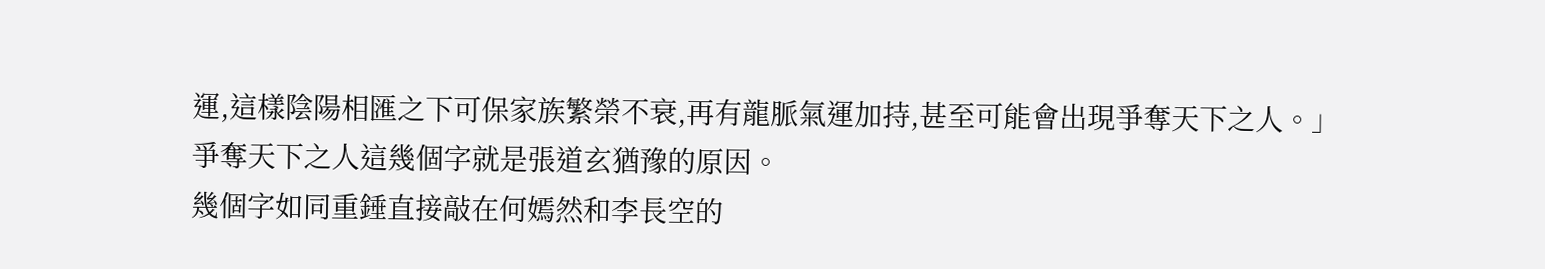運,這樣陰陽相匯之下可保家族繁榮不衰,再有龍脈氣運加持,甚至可能會出現爭奪天下之人。」
爭奪天下之人這幾個字就是張道玄猶豫的原因。
幾個字如同重錘直接敲在何嫣然和李長空的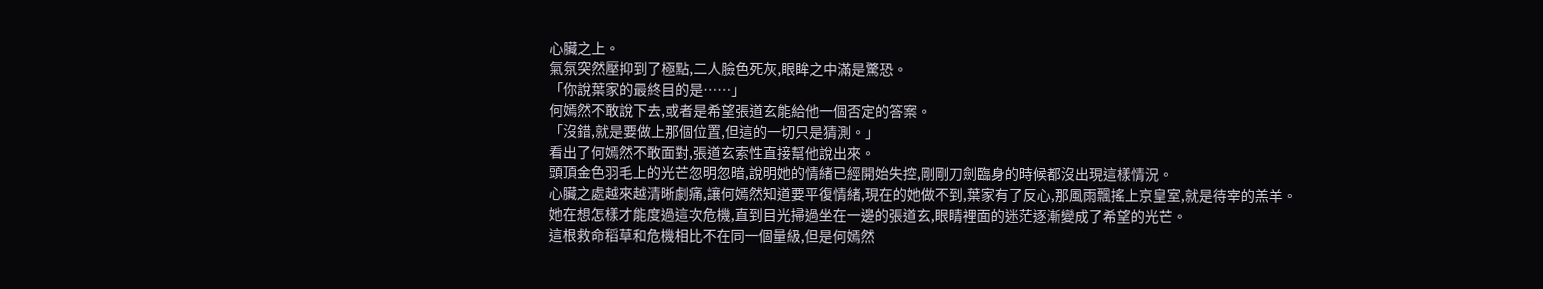心臟之上。
氣氛突然壓抑到了極點,二人臉色死灰,眼眸之中滿是驚恐。
「你說葉家的最終目的是……」
何嫣然不敢說下去,或者是希望張道玄能給他一個否定的答案。
「沒錯,就是要做上那個位置,但這的一切只是猜測。」
看出了何嫣然不敢面對,張道玄索性直接幫他說出來。
頭頂金色羽毛上的光芒忽明忽暗,說明她的情緒已經開始失控,剛剛刀劍臨身的時候都沒出現這樣情況。
心臟之處越來越清晰劇痛,讓何嫣然知道要平復情緒,現在的她做不到,葉家有了反心,那風雨飄搖上京皇室,就是待宰的羔羊。
她在想怎樣才能度過這次危機,直到目光掃過坐在一邊的張道玄,眼睛裡面的迷茫逐漸變成了希望的光芒。
這根救命稻草和危機相比不在同一個量級,但是何嫣然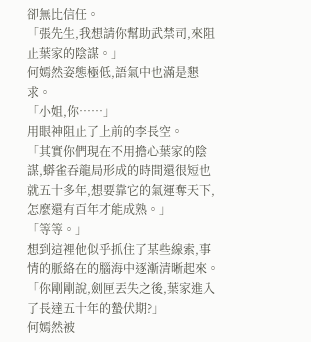卻無比信任。
「張先生,我想請你幫助武禁司,來阻止葉家的陰謀。」
何嫣然姿態極低,語氣中也滿是懇求。
「小姐,你……」
用眼神阻止了上前的李長空。
「其實你們現在不用擔心葉家的陰謀,蟒雀吞龍局形成的時間還很短也就五十多年,想要靠它的氣運奪天下,怎麼還有百年才能成熟。」
「等等。」
想到這裡他似乎抓住了某些線索,事情的脈絡在的腦海中逐漸清晰起來。
「你剛剛說,劍匣丟失之後,葉家進入了長達五十年的蟄伏期?」
何嫣然被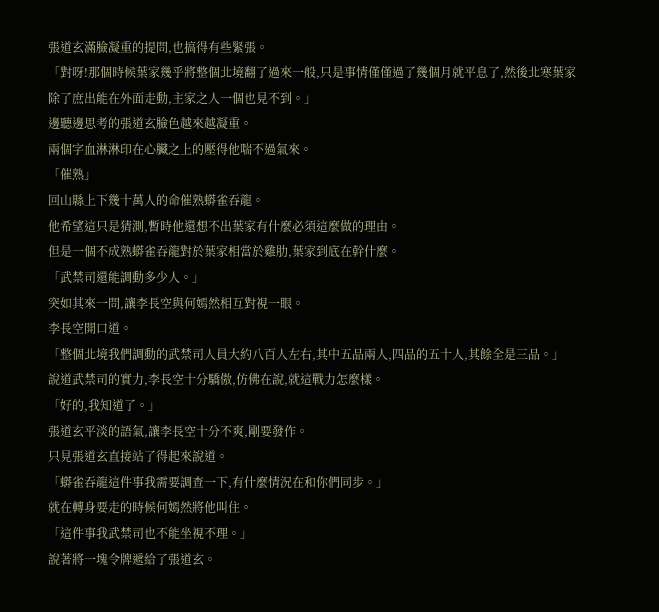張道玄滿臉凝重的提問,也搞得有些緊張。
「對呀!那個時候葉家幾乎將整個北境翻了過來一般,只是事情僅僅過了幾個月就平息了,然後北寒葉家除了庶出能在外面走動,主家之人一個也見不到。」
邊聽邊思考的張道玄臉色越來越凝重。
兩個字血淋淋印在心臟之上的壓得他喘不過氣來。
「催熟」
回山縣上下幾十萬人的命催熟蟒雀吞龍。
他希望這只是猜測,暫時他還想不出葉家有什麼必須這麼做的理由。
但是一個不成熟蟒雀吞龍對於葉家相當於雞肋,葉家到底在幹什麼。
「武禁司還能調動多少人。」
突如其來一問,讓李長空與何嫣然相互對視一眼。
李長空開口道。
「整個北境我們調動的武禁司人員大約八百人左右,其中五品兩人,四品的五十人,其餘全是三品。」
說道武禁司的實力,李長空十分驕傲,仿佛在說,就這戰力怎麼樣。
「好的,我知道了。」
張道玄平淡的語氣,讓李長空十分不爽,剛要發作。
只見張道玄直接站了得起來說道。
「蟒雀吞龍這件事我需要調查一下,有什麼情況在和你們同步。」
就在轉身要走的時候何嫣然將他叫住。
「這件事我武禁司也不能坐視不理。」
說著將一塊令牌遞給了張道玄。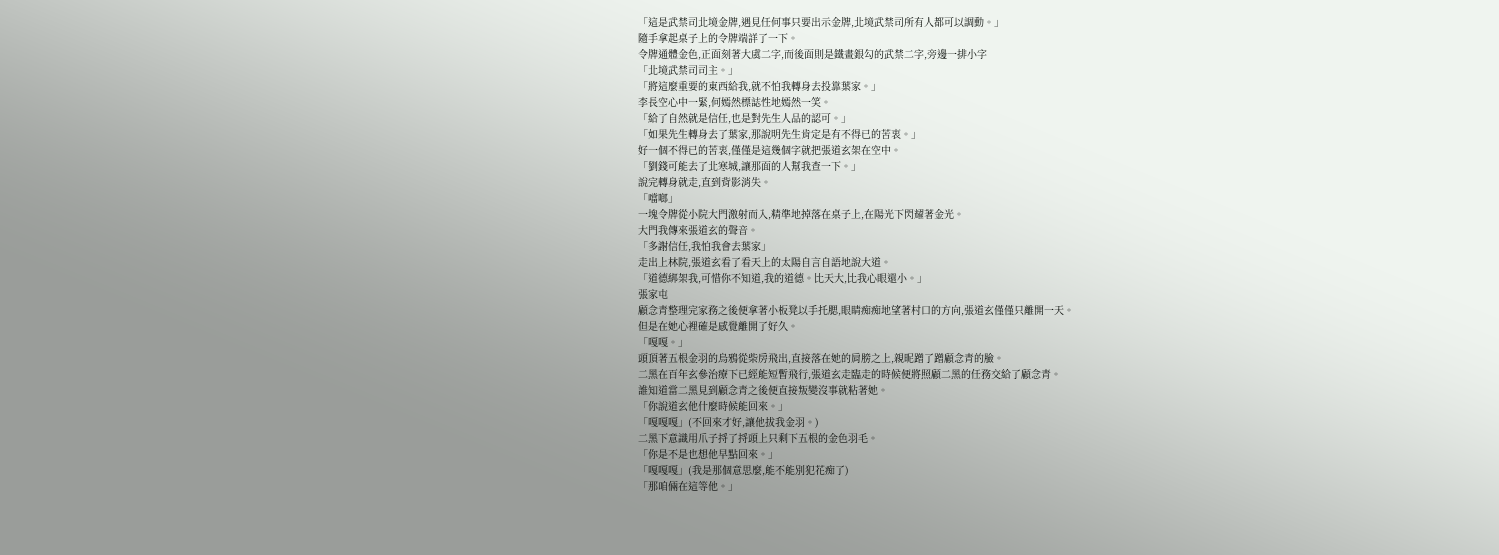「這是武禁司北境金牌,遇見任何事只要出示金牌,北境武禁司所有人都可以調動。」
隨手拿起桌子上的令牌端詳了一下。
令牌通體金色,正面刻著大虞二字,而後面則是鐵畫銀勾的武禁二字,旁邊一排小字
「北境武禁司司主。」
「將這麼重要的東西給我,就不怕我轉身去投靠葉家。」
李長空心中一緊,何嫣然標誌性地嫣然一笑。
「給了自然就是信任,也是對先生人品的認可。」
「如果先生轉身去了葉家,那說明先生肯定是有不得已的苦衷。」
好一個不得已的苦衷,僅僅是這幾個字就把張道玄架在空中。
「劉錢可能去了北寒城,讓那面的人幫我查一下。」
說完轉身就走,直到背影消失。
「噹啷」
一塊令牌從小院大門激射而入,精準地掉落在桌子上,在陽光下閃耀著金光。
大門我傳來張道玄的聲音。
「多謝信任,我怕我會去葉家」
走出上林院,張道玄看了看天上的太陽自言自語地說大道。
「道德綁架我,可惜你不知道,我的道德。比天大,比我心眼還小。」
張家屯
顧念青整理完家務之後便拿著小板凳以手托腮,眼睛痴痴地望著村口的方向,張道玄僅僅只離開一天。
但是在她心裡確是感覺離開了好久。
「嘎嘎。」
頭頂著五根金羽的烏鴉從柴房飛出,直接落在她的肩膀之上,親昵蹭了蹭顧念青的臉。
二黑在百年玄參治療下已經能短暫飛行,張道玄走臨走的時候便將照顧二黑的任務交給了顧念青。
誰知道當二黑見到顧念青之後便直接叛變沒事就粘著她。
「你說道玄他什麼時候能回來。」
「嘎嘎嘎」(不回來才好,讓他拔我金羽。)
二黑下意識用爪子捋了捋頭上只剩下五根的金色羽毛。
「你是不是也想他早點回來。」
「嘎嘎嘎」(我是那個意思麼,能不能別犯花痴了)
「那咱倆在這等他。」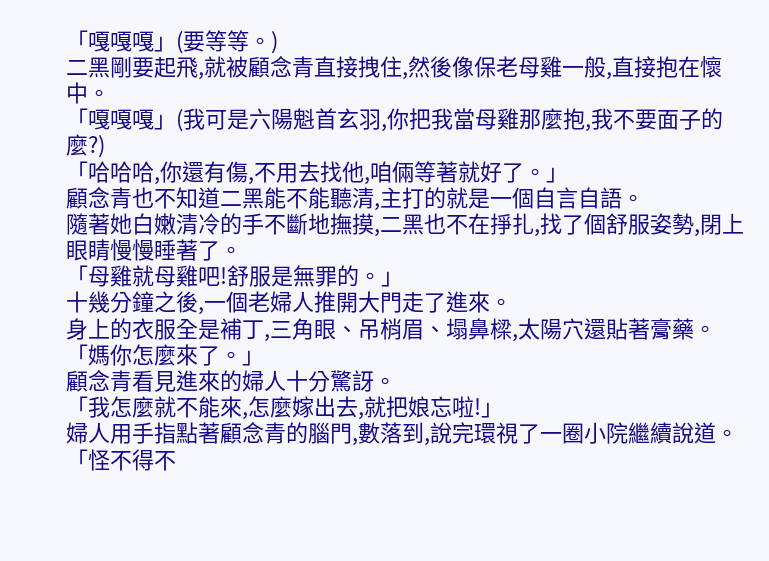「嘎嘎嘎」(要等等。)
二黑剛要起飛,就被顧念青直接拽住,然後像保老母雞一般,直接抱在懷中。
「嘎嘎嘎」(我可是六陽魁首玄羽,你把我當母雞那麼抱,我不要面子的麼?)
「哈哈哈,你還有傷,不用去找他,咱倆等著就好了。」
顧念青也不知道二黑能不能聽清,主打的就是一個自言自語。
隨著她白嫩清冷的手不斷地撫摸,二黑也不在掙扎,找了個舒服姿勢,閉上眼睛慢慢睡著了。
「母雞就母雞吧!舒服是無罪的。」
十幾分鐘之後,一個老婦人推開大門走了進來。
身上的衣服全是補丁,三角眼、吊梢眉、塌鼻樑,太陽穴還貼著膏藥。
「媽你怎麼來了。」
顧念青看見進來的婦人十分驚訝。
「我怎麼就不能來,怎麼嫁出去,就把娘忘啦!」
婦人用手指點著顧念青的腦門,數落到,說完環視了一圈小院繼續說道。
「怪不得不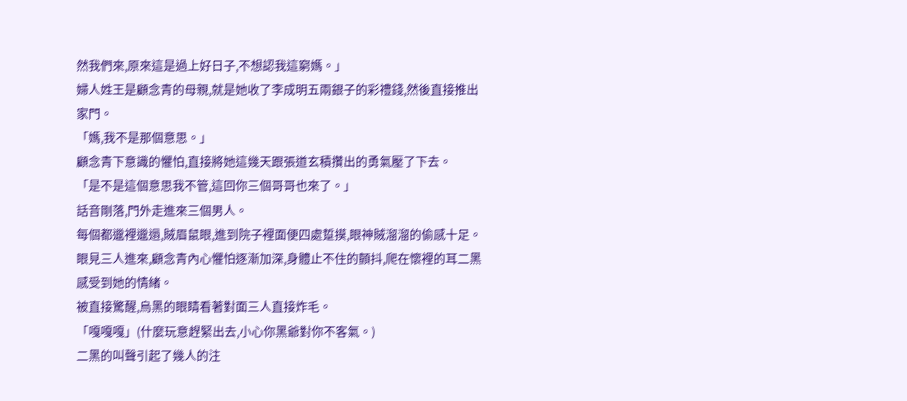然我們來,原來這是過上好日子,不想認我這窮媽。」
婦人姓王是顧念青的母親,就是她收了李成明五兩銀子的彩禮錢,然後直接推出家門。
「媽,我不是那個意思。」
顧念青下意識的懼怕,直接將她這幾天跟張道玄積攢出的勇氣壓了下去。
「是不是這個意思我不管,這回你三個哥哥也來了。」
話音剛落,門外走進來三個男人。
每個都邋裡邋遢,賊眉鼠眼,進到院子裡面便四處踅摸,眼神賊溜溜的偷感十足。
眼見三人進來,顧念青內心懼怕逐漸加深,身體止不住的顫抖,爬在懷裡的耳二黑感受到她的情緒。
被直接驚醒,烏黑的眼睛看著對面三人直接炸毛。
「嘎嘎嘎」(什麼玩意趕緊出去,小心你黑爺對你不客氣。)
二黑的叫聲引起了幾人的注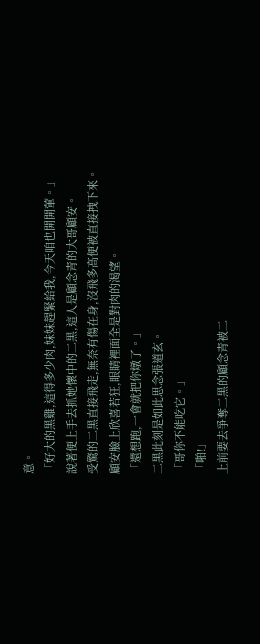意。
「好大的黑雞,這得多少肉,妹妹趕緊給我,今天咱也開開葷。」
說著便上手去抓她懷中的二黑,這人是顧念青的大哥顧安。
受驚的二黑直接飛走,無奈有傷在身,沒飛多高便被直接拽下來。
顧安臉上欣喜若狂,眼睛裡面全是對肉的渴望。
「還想跑,一會就把你燉了。」
二黑此刻是如此思念張道玄。
「哥你不能吃它。」
「啪!」
上前要去爭奪二黑的顧念青被二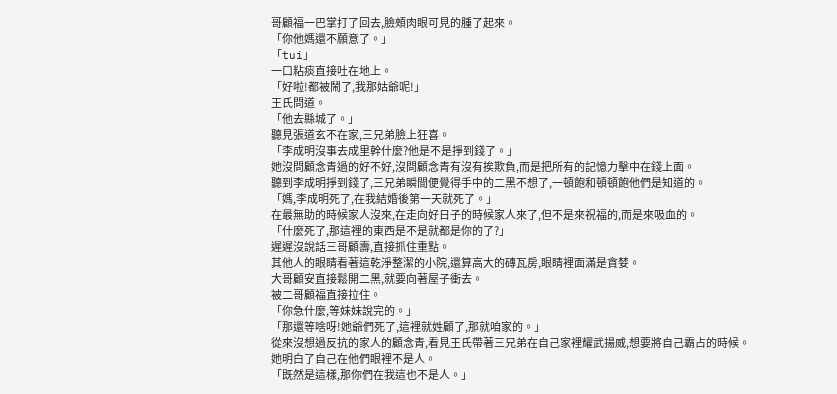哥顧福一巴掌打了回去,臉頰肉眼可見的腫了起來。
「你他媽還不願意了。」
「tui」
一口粘痰直接吐在地上。
「好啦!都被鬧了,我那姑爺呢!」
王氏問道。
「他去縣城了。」
聽見張道玄不在家,三兄弟臉上狂喜。
「李成明沒事去成里幹什麼?他是不是掙到錢了。」
她沒問顧念青過的好不好,沒問顧念青有沒有挨欺負,而是把所有的記憶力擊中在錢上面。
聽到李成明掙到錢了,三兄弟瞬間便覺得手中的二黑不想了,一頓飽和頓頓飽他們是知道的。
「媽,李成明死了,在我結婚後第一天就死了。」
在最無助的時候家人沒來,在走向好日子的時候家人來了,但不是來祝福的,而是來吸血的。
「什麼死了,那這裡的東西是不是就都是你的了?」
遲遲沒說話三哥顧壽,直接抓住重點。
其他人的眼睛看著這乾淨整潔的小院,還算高大的磚瓦房,眼睛裡面滿是貪婪。
大哥顧安直接鬆開二黑,就要向著屋子衝去。
被二哥顧福直接拉住。
「你急什麼,等妹妹說完的。」
「那還等啥呀!她爺們死了,這裡就姓顧了,那就咱家的。」
從來沒想過反抗的家人的顧念青,看見王氏帶著三兄弟在自己家裡耀武揚威,想要將自己霸占的時候。
她明白了自己在他們眼裡不是人。
「既然是這樣,那你們在我這也不是人。」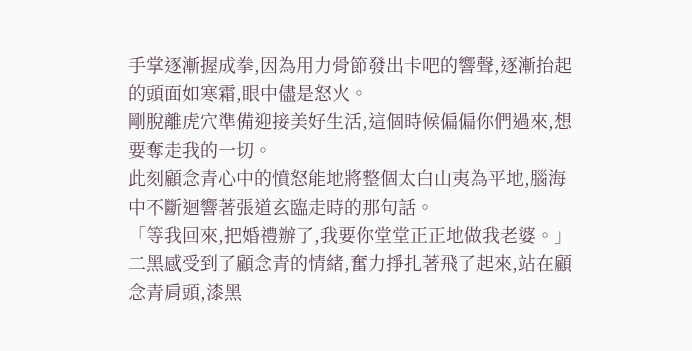手掌逐漸握成拳,因為用力骨節發出卡吧的響聲,逐漸抬起的頭面如寒霜,眼中儘是怒火。
剛脫離虎穴準備迎接美好生活,這個時候偏偏你們過來,想要奪走我的一切。
此刻顧念青心中的憤怒能地將整個太白山夷為平地,腦海中不斷迴響著張道玄臨走時的那句話。
「等我回來,把婚禮辦了,我要你堂堂正正地做我老婆。」
二黑感受到了顧念青的情緒,奮力掙扎著飛了起來,站在顧念青肩頭,漆黑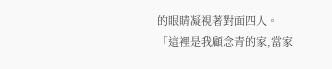的眼睛凝視著對面四人。
「這裡是我顧念青的家,當家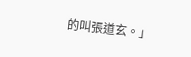的叫張道玄。」